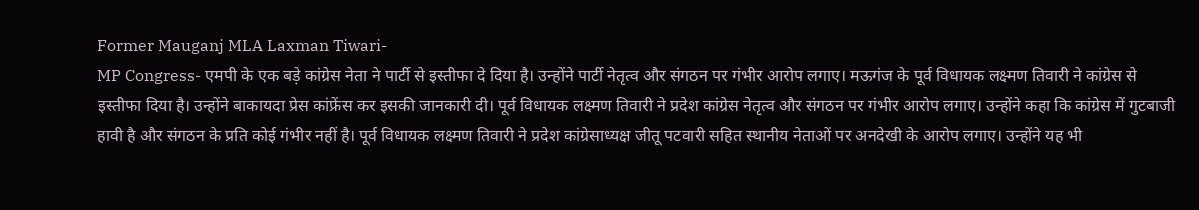Former Mauganj MLA Laxman Tiwari-
MP Congress- एमपी के एक बड़े कांग्रेस नेता ने पार्टी से इस्तीफा दे दिया है। उन्होंने पार्टी नेतृत्व और संगठन पर गंभीर आरोप लगाए। मऊगंज के पूर्व विधायक लक्ष्मण तिवारी ने कांग्रेस से इस्तीफा दिया है। उन्होंने बाकायदा प्रेस कांफ्रेंस कर इसकी जानकारी दी। पूर्व विधायक लक्ष्मण तिवारी ने प्रदेश कांग्रेस नेतृत्व और संगठन पर गंभीर आरोप लगाए। उन्होंने कहा कि कांग्रेस में गुटबाजी हावी है और संगठन के प्रति कोई गंभीर नहीं है। पूर्व विधायक लक्ष्मण तिवारी ने प्रदेश कांग्रेसाध्यक्ष जीतू पटवारी सहित स्थानीय नेताओं पर अनदेखी के आरोप लगाए। उन्होंने यह भी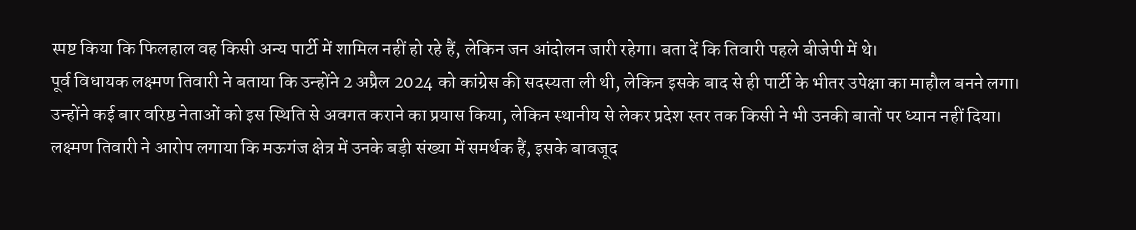स्पष्ट किया कि फिलहाल वह किसी अन्य पार्टी में शामिल नहीं हो रहे हैं, लेकिन जन आंदोलन जारी रहेगा। बता दें कि तिवारी पहले बीजेपी में थे।
पूर्व विधायक लक्ष्मण तिवारी ने बताया कि उन्होंने 2 अप्रैल 2024 को कांग्रेस की सदस्यता ली थी, लेकिन इसके बाद से ही पार्टी के भीतर उपेक्षा का माहौल बनने लगा। उन्होंने कई बार वरिष्ठ नेताओं को इस स्थिति से अवगत कराने का प्रयास किया, लेकिन स्थानीय से लेकर प्रदेश स्तर तक किसी ने भी उनकी बातों पर ध्यान नहीं दिया।
लक्ष्मण तिवारी ने आरोप लगाया कि मऊगंज क्षेत्र में उनके बड़ी संख्या में समर्थक हैं, इसके बावजूद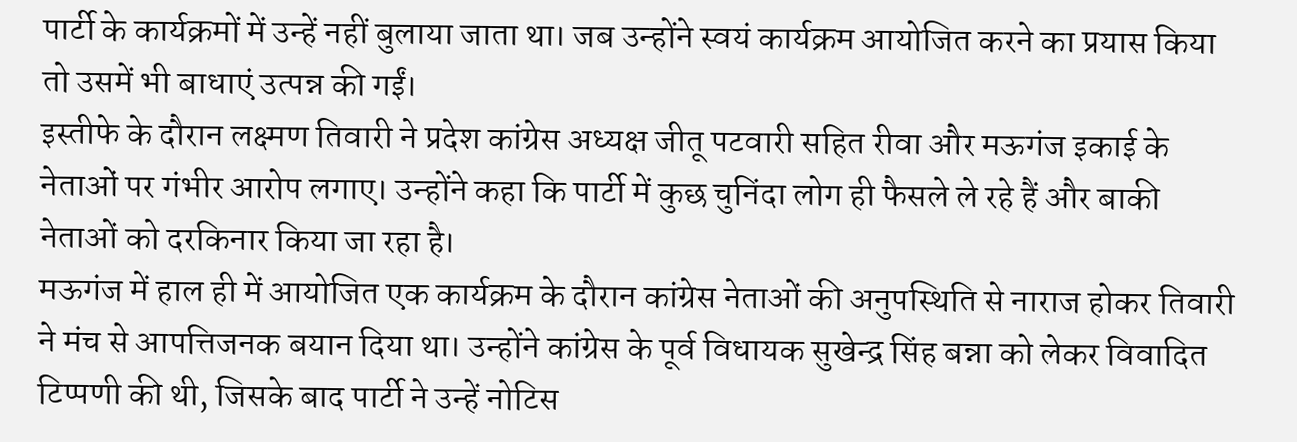पार्टी के कार्यक्रमों में उन्हें नहीं बुलाया जाता था। जब उन्होंने स्वयं कार्यक्रम आयोजित करने का प्रयास किया तो उसमें भी बाधाएं उत्पन्न की गईं।
इस्तीफे के दौरान लक्ष्मण तिवारी ने प्रदेश कांग्रेस अध्यक्ष जीतू पटवारी सहित रीवा और मऊगंज इकाई के नेताओं पर गंभीर आरोप लगाए। उन्होंने कहा कि पार्टी में कुछ चुनिंदा लोग ही फैसले ले रहे हैं और बाकी नेताओं को दरकिनार किया जा रहा है।
मऊगंज में हाल ही में आयोजित एक कार्यक्रम के दौरान कांग्रेस नेताओं की अनुपस्थिति से नाराज होकर तिवारी ने मंच से आपत्तिजनक बयान दिया था। उन्होंने कांग्रेस के पूर्व विधायक सुखेन्द्र सिंह बन्ना को लेकर विवादित टिप्पणी की थी, जिसके बाद पार्टी ने उन्हें नोटिस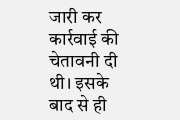जारी कर कार्रवाई की चेतावनी दी थी। इसके बाद से ही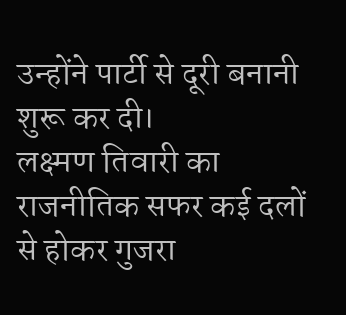उन्होंने पार्टी से दूरी बनानी शुरू कर दी।
लक्ष्मण तिवारी का राजनीतिक सफर कई दलों से होकर गुजरा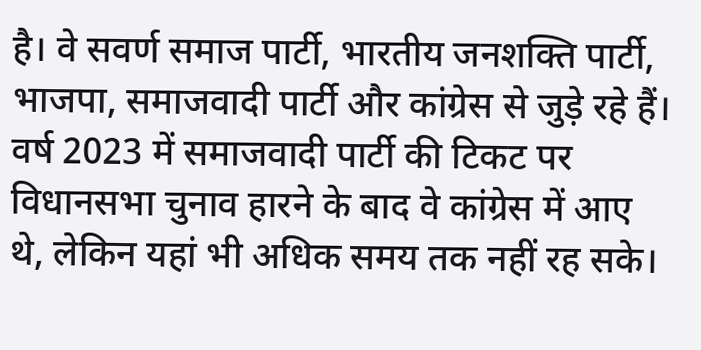है। वे सवर्ण समाज पार्टी, भारतीय जनशक्ति पार्टी, भाजपा, समाजवादी पार्टी और कांग्रेस से जुड़े रहे हैं। वर्ष 2023 में समाजवादी पार्टी की टिकट पर विधानसभा चुनाव हारने के बाद वे कांग्रेस में आए थे, लेकिन यहां भी अधिक समय तक नहीं रह सके।